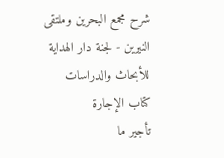شرح مجمع البحرين وملتقى النيرين - لجنة دار الهداية للأبحاث والدراسات
كتاب الإجارة
تأجير ما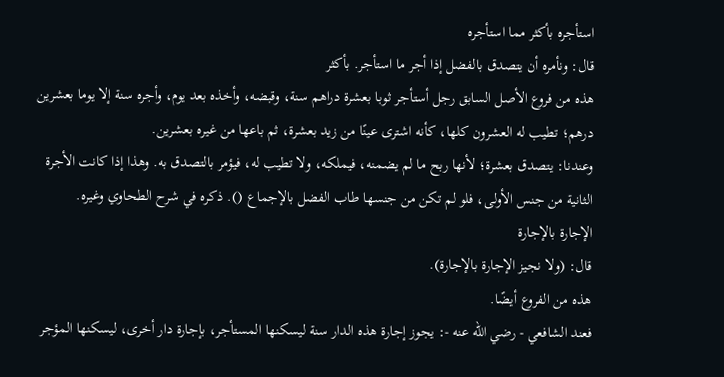استأجره بأكثر مما استأجره
قال: ونأمره أن يتصدق بالفضل إذا أجر ما استأجر. بأكثر
هذه من فروع الأصل السابق رجل أستأجر ثوبا بعشرة دراهم سنة، وقبضه، وأخذه بعد يوم، وأجره سنة إلا يوما بعشرين درهم؛ تطيب له العشرون كلها، كأنه اشترى عينًا من زيد بعشرة، ثم باعها من غيره بعشرين.
وعندنا: يتصدق بعشرة؛ لأنها ربح ما لم يضمنه، فيملكه، ولا تطيب له، فيؤمر بالتصدق به. وهذا إذا كانت الأجرة الثانية من جنس الأولى، فلو لم تكن من جنسها طاب الفضل بالإجماع (). ذكره في شرح الطحاوي وغيره.
الإجارة بالإجارة
قال: (ولا نجيز الإجارة بالإجارة).
هذه من الفروع أيضًا.
فعند الشافعي - رضي الله عنه -: يجوز إجارة هذه الدار سنة ليسكنها المستأجر، بإجارة دار أخرى، ليسكنها المؤجر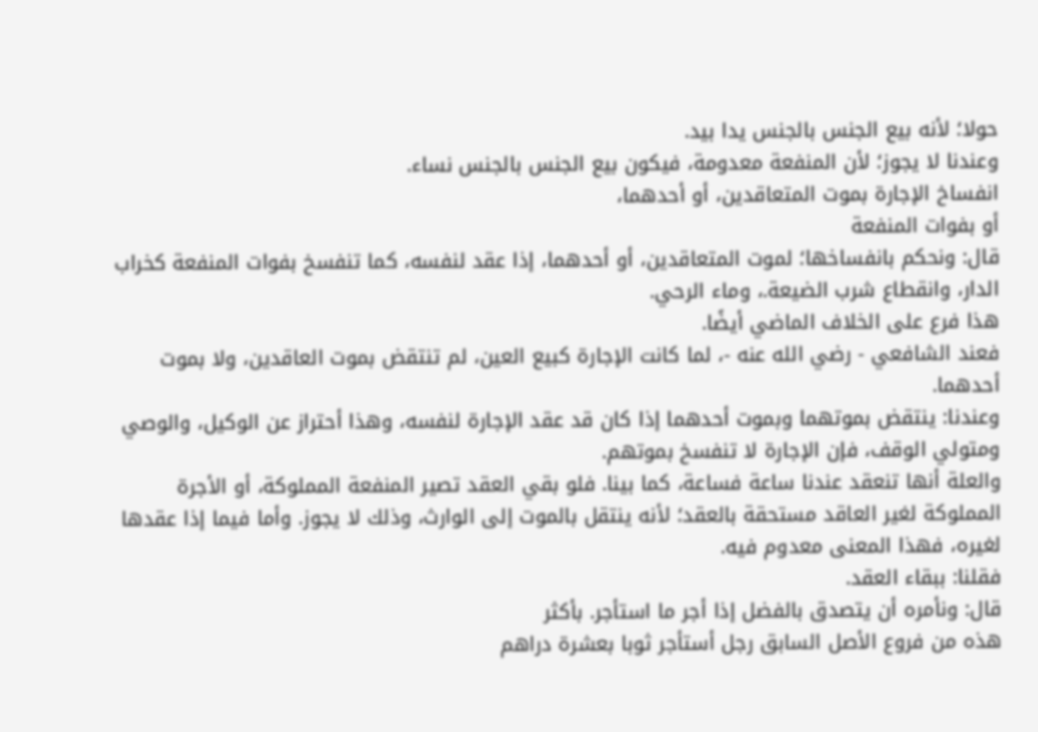حولا؛ لأنه بيع الجنس بالجنس يدا بيد.
وعندنا لا يجوز؛ لأن المنفعة معدومة، فيكون بيع الجنس بالجنس نساء.
انفساخ الإجارة بموت المتعاقدين، أو أحدهما،
أو بفوات المنفعة
قال: ونحكم بانفساخها؛ لموت المتعاقدين، أو أحدهما، إذا عقد لنفسه، كما تنفسخ بفوات المنفعة كخراب الدار، وانقطاع شرب الضيعة.، وماء الرحي.
هذا فرع على الخلاف الماضي أيضًا.
فعند الشافعي - رضي الله عنه -، لما كانت الإجارة كبيع العين، لم تنتقض بموت العاقدين، ولا بموت أحدهما.
وعندنا: ينتقض بموتهما وبموت أحدهما إذا كان قد عقد الإجارة لنفسه، وهذا أحتراز عن الوكيل، والوصي ومتولي الوقف، فإن الإجارة لا تنفسخ بموتهم.
والعلة أنها تنعقد عندنا ساعة فساعة، كما بينا. فلو بقي العقد تصير المنفعة المملوكة، أو الأجرة المملوكة لغير العاقد مستحقة بالعقد؛ لأنه ينتقل بالموت إلى الوارث، وذلك لا يجوز. وأما فيما إذا عقدها لغيره، فهذا المعنى معدوم فيه.
فقلنا: ببقاء العقد.
قال: ونأمره أن يتصدق بالفضل إذا أجر ما استأجر. بأكثر
هذه من فروع الأصل السابق رجل أستأجر ثوبا بعشرة دراهم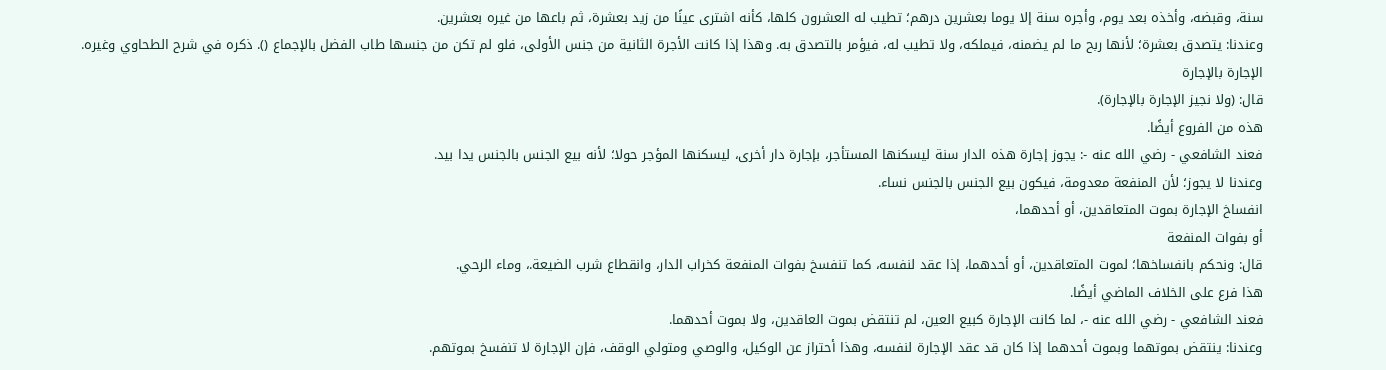سنة، وقبضه، وأخذه بعد يوم، وأجره سنة إلا يوما بعشرين درهم؛ تطيب له العشرون كلها، كأنه اشترى عينًا من زيد بعشرة، ثم باعها من غيره بعشرين.
وعندنا: يتصدق بعشرة؛ لأنها ربح ما لم يضمنه، فيملكه، ولا تطيب له، فيؤمر بالتصدق به. وهذا إذا كانت الأجرة الثانية من جنس الأولى، فلو لم تكن من جنسها طاب الفضل بالإجماع (). ذكره في شرح الطحاوي وغيره.
الإجارة بالإجارة
قال: (ولا نجيز الإجارة بالإجارة).
هذه من الفروع أيضًا.
فعند الشافعي - رضي الله عنه -: يجوز إجارة هذه الدار سنة ليسكنها المستأجر، بإجارة دار أخرى، ليسكنها المؤجر حولا؛ لأنه بيع الجنس بالجنس يدا بيد.
وعندنا لا يجوز؛ لأن المنفعة معدومة، فيكون بيع الجنس بالجنس نساء.
انفساخ الإجارة بموت المتعاقدين، أو أحدهما،
أو بفوات المنفعة
قال: ونحكم بانفساخها؛ لموت المتعاقدين، أو أحدهما، إذا عقد لنفسه، كما تنفسخ بفوات المنفعة كخراب الدار، وانقطاع شرب الضيعة.، وماء الرحي.
هذا فرع على الخلاف الماضي أيضًا.
فعند الشافعي - رضي الله عنه -، لما كانت الإجارة كبيع العين، لم تنتقض بموت العاقدين، ولا بموت أحدهما.
وعندنا: ينتقض بموتهما وبموت أحدهما إذا كان قد عقد الإجارة لنفسه، وهذا أحتراز عن الوكيل، والوصي ومتولي الوقف، فإن الإجارة لا تنفسخ بموتهم.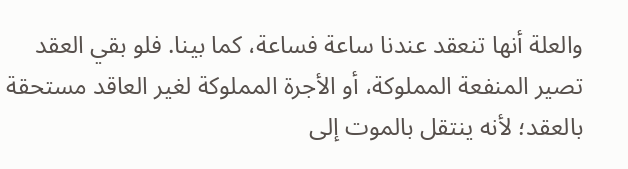والعلة أنها تنعقد عندنا ساعة فساعة، كما بينا. فلو بقي العقد تصير المنفعة المملوكة، أو الأجرة المملوكة لغير العاقد مستحقة بالعقد؛ لأنه ينتقل بالموت إلى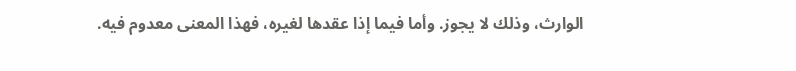الوارث، وذلك لا يجوز. وأما فيما إذا عقدها لغيره، فهذا المعنى معدوم فيه.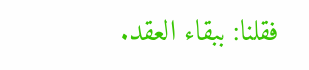فقلنا: ببقاء العقد.